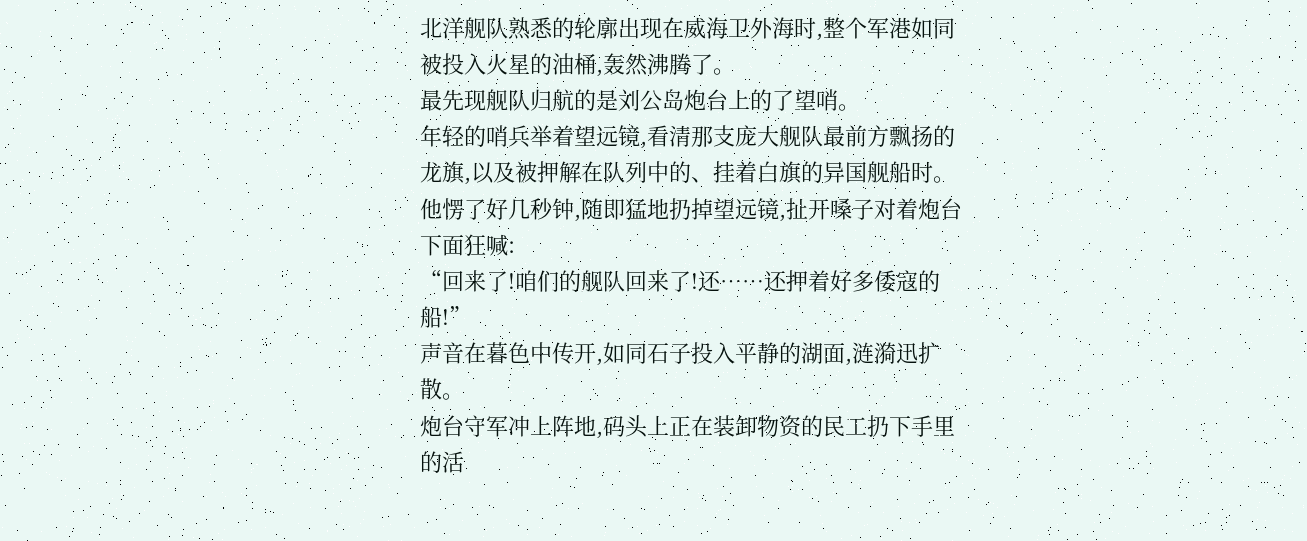北洋舰队熟悉的轮廓出现在威海卫外海时,整个军港如同被投入火星的油桶,轰然沸腾了。
最先现舰队归航的是刘公岛炮台上的了望哨。
年轻的哨兵举着望远镜,看清那支庞大舰队最前方飘扬的龙旗,以及被押解在队列中的、挂着白旗的异国舰船时。
他愣了好几秒钟,随即猛地扔掉望远镜,扯开嗓子对着炮台下面狂喊:
“回来了!咱们的舰队回来了!还……还押着好多倭寇的船!”
声音在暮色中传开,如同石子投入平静的湖面,涟漪迅扩散。
炮台守军冲上阵地,码头上正在装卸物资的民工扔下手里的活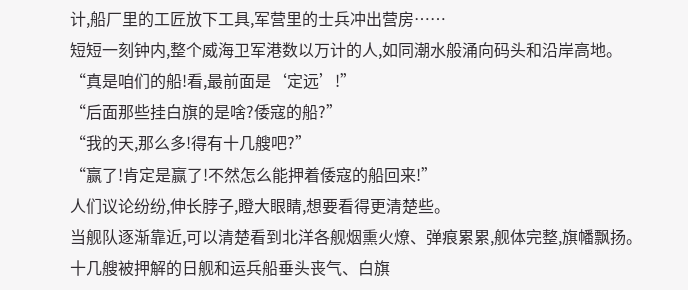计,船厂里的工匠放下工具,军营里的士兵冲出营房……
短短一刻钟内,整个威海卫军港数以万计的人,如同潮水般涌向码头和沿岸高地。
“真是咱们的船!看,最前面是‘定远’!”
“后面那些挂白旗的是啥?倭寇的船?”
“我的天,那么多!得有十几艘吧?”
“赢了!肯定是赢了!不然怎么能押着倭寇的船回来!”
人们议论纷纷,伸长脖子,瞪大眼睛,想要看得更清楚些。
当舰队逐渐靠近,可以清楚看到北洋各舰烟熏火燎、弹痕累累,舰体完整,旗幡飘扬。
十几艘被押解的日舰和运兵船垂头丧气、白旗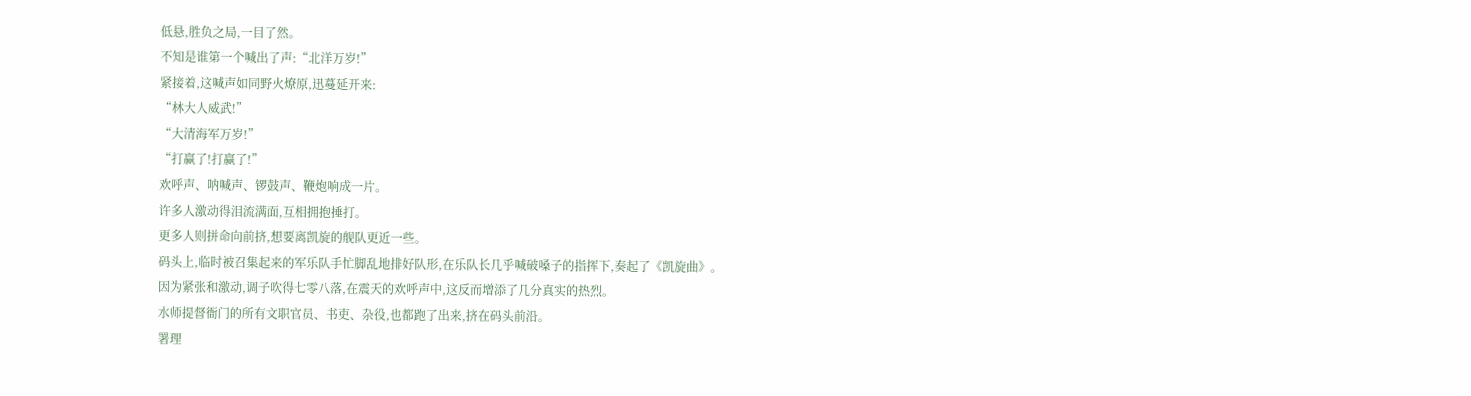低悬,胜负之局,一目了然。
不知是谁第一个喊出了声:“北洋万岁!”
紧接着,这喊声如同野火燎原,迅蔓延开来:
“林大人威武!”
“大清海军万岁!”
“打赢了!打赢了!”
欢呼声、呐喊声、锣鼓声、鞭炮响成一片。
许多人激动得泪流满面,互相拥抱捶打。
更多人则拼命向前挤,想要离凯旋的舰队更近一些。
码头上,临时被召集起来的军乐队手忙脚乱地排好队形,在乐队长几乎喊破嗓子的指挥下,奏起了《凯旋曲》。
因为紧张和激动,调子吹得七零八落,在震天的欢呼声中,这反而增添了几分真实的热烈。
水师提督衙门的所有文职官员、书吏、杂役,也都跑了出来,挤在码头前沿。
署理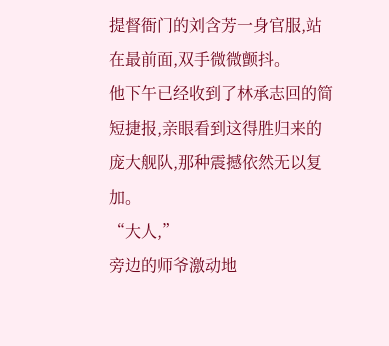提督衙门的刘含芳一身官服,站在最前面,双手微微颤抖。
他下午已经收到了林承志回的简短捷报,亲眼看到这得胜归来的庞大舰队,那种震撼依然无以复加。
“大人,”
旁边的师爷激动地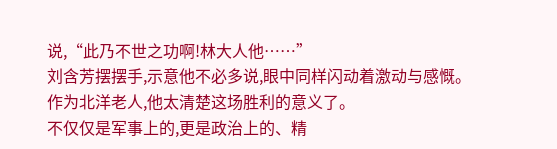说,“此乃不世之功啊!林大人他……”
刘含芳摆摆手,示意他不必多说,眼中同样闪动着激动与感慨。
作为北洋老人,他太清楚这场胜利的意义了。
不仅仅是军事上的,更是政治上的、精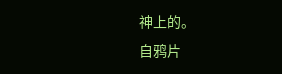神上的。
自鸦片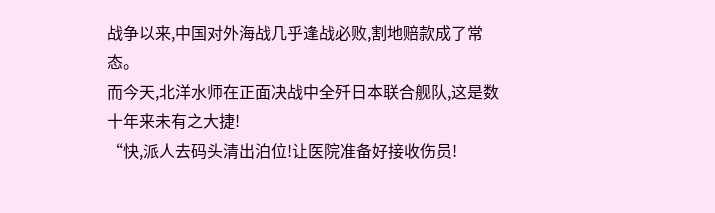战争以来,中国对外海战几乎逢战必败,割地赔款成了常态。
而今天,北洋水师在正面决战中全歼日本联合舰队,这是数十年来未有之大捷!
“快,派人去码头清出泊位!让医院准备好接收伤员!